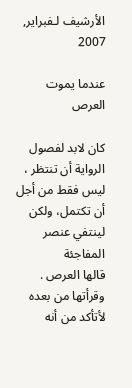الأرشيف لـفبراير, 2007

عندما يموت العرص

كان لابد لفصول الرواية أن تنتظر ، ليس فقط من أجل أن تكتمل، ولكن لينتفي عنصر المفاجئة
قالها العرص . وقرأتها من بعده لأتأكد من أنه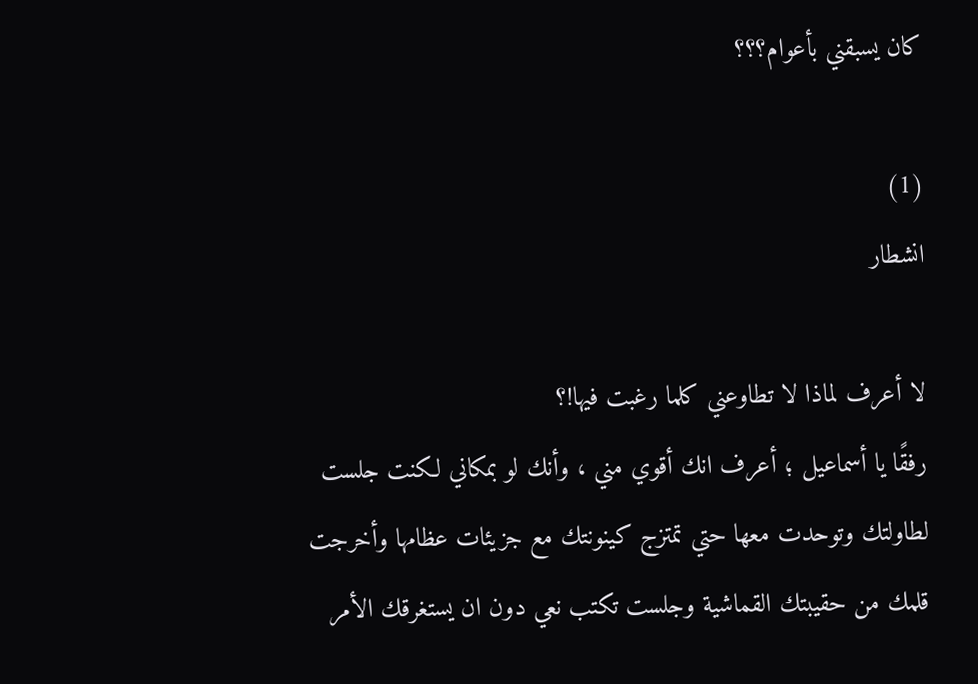كان يسبقني بأعوام؟؟؟

(1)
انشطار

لا أعرف لماذا لا تطاوعني كلما رغبت فيها!؟
رفقًا يا أسماعيل ؛ أعرف انك أقوي مني ، وأنك لو بمكاني لكنت جلست لطاولتك وتوحدت معها حتي تمتزج كينونتك مع جزيئات عظامها وأخرجت قلمك من حقيبتك القماشية وجلست تكتب نعي دون ان يستغرقك الأمر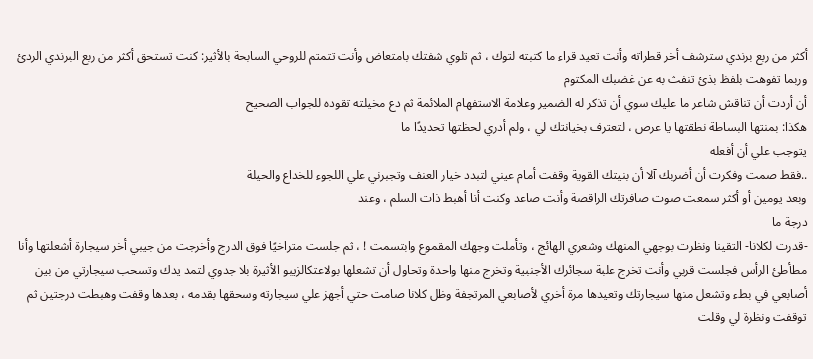أكثر من ربع برندي سترشف أخر قطراته وأنت تعيد قراء ما كتبته لتوك ، ثم تلوي شفتك بامتعاض وأنت تتمتم للروحي السابحة بالأثير: كنت تستحق أكثر من ربع البرندي الردئ وربما تفوهت بلفظ بذئ تنفث به عن غضبك المكتوم
أن أردت أن تناقش شاعر ما عليك سوي أن تذكر له الضمير وعلامة الاستفهام الملائمة ثم دع مخيلته تقوده للجواب الصحيح
هكذا: بمنتها البساطة نطقتها يا عرص ، لتعترف بخيانتك لي ، ولم أدري لحظتها تحديدًا ما
يتوجب علي أن أفعله
..فقط صمت وفكرت أن أضربك آلا أن بنيتك القوية وقفت أمام عيني لتبدد خيار العنف وتجبرني علي اللجوء للخداع والحيلة
وبعد يومين أو أكثر سمعت صوت صافرتك الراقصة وأنت صاعد وكنت أنا أهبط ذات السلم ، وعند
درجة ما
-قدرت لكلانا- التقينا ونظرت بوجهي المنهك وشعري الهائج ، وتأملت وجهك المقموع وابتسمت ! ، ثم جلست متراخيًا فوق الدرج وأخرجت من جيبي أخر سيجارة أشعلتها وأنا مطأطئ الرأس فجلست قربي وأنت تخرج علبة سجائرك الأجنبية وتخرج منها واحدة وتحاول أن تشعلها بولاعتكالزيبو الأثيرة بلا جدوي لتمد يدك وتسحب سيجارتي من بين أصابعي في بطء وتشعل منها سيجارتك وتعيدها مرة أخري لأصابعي المرتجفة وظل كلانا صامت حتي أجهز علي سيجارته وسحقها بقدمه ، بعدها وقفت وهبطت درجتين ثم توقفت ونظرة لي وقلت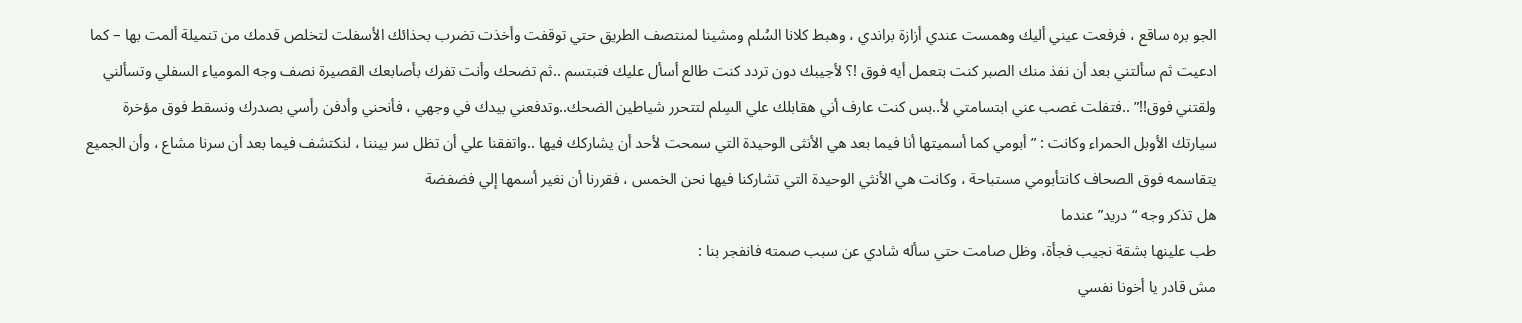الجو بره ساقع ، فرفعت عيني أليك وهمست عندي أزازة براندي ، وهبط كلانا السُلم ومشينا لمنتصف الطريق حتي توقفت وأخذت تضرب بحذائك الأسفلت لتخلص قدمك من تنميلة ألمت بها – كما ادعيت ثم سألتني بعد أن نفذ منك الصبر كنت بتعمل أيه فوق !؟ لأجيبك دون تردد كنت طالع أسأل عليك فتبتسم ..ثم تضحك وأنت تفرك بأصابعك القصيرة نصف وجه المومياء السفلي وتسألني ولقتني فوق!!” ..فتفلت غصب عني ابتسامتي لأ..بس كنت عارف أني هقابلك علي السِلم لتتحرر شياطين الضحك..وتدفعني بيدك في وجهي ، فأنحني وأدفن رأسي بصدرك ونسقط فوق مؤخرة سيارتك الأوبل الحمراء وكانت : ” أبومي كما أسميتها أنا فيما بعد هي الأنثى الوحيدة التي سمحت لأحد أن يشاركك فيها ..واتفقنا علي أن تظل سر بيننا ، لنكتشف فيما بعد أن سرنا مشاع ، وأن الجميع يتقاسمه فوق الصحاف كانتأبومي مستباحة ، وكانت هي الأنثي الوحيدة التي تشاركنا فيها نحن الخمس ، فقررنا أن نغير أسمها إلي فضفضة
هل تذكر وجه “دريد” عندما
طب علينها بشقة نجيب فجأة، وظل صامت حتي سأله شادي عن سبب صمته فانفجر بنا :
مش قادر يا أخونا نفسي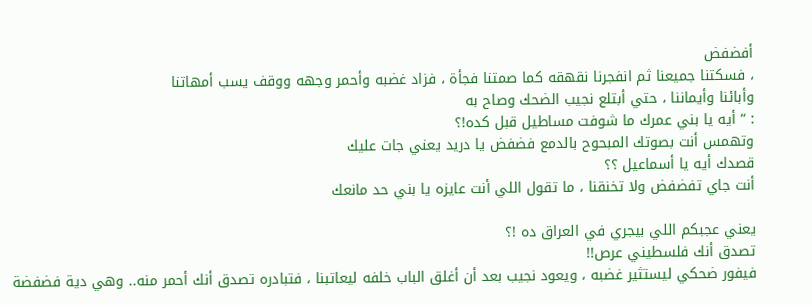أفضفض
، فسكتنا جميعنا ثم انفجرنا نقهقه كما صمتنا فجأة ، فزاد غضبه وأحمر وجهه ووقف يسب أمهاتنا
وأبائنا وأيماننا ، حتي أبتلع نجيب الضحك وصاح به
: “ أيه يا بني عمرك ما شوفت مساطيل قبل كده!؟
وتهمس أنت بصوتك المبحوح بالدمع فضفض يا دريد يعني جات عليك
قصدك أيه يا أسماعيل ؟؟
أنت جاي تفضفض ولا تخنقنا ، ما تقول اللي أنت عايزه يا بني حد مانعك

يعني عجبكم اللي بيجري في العراق ده !؟
تصدق أنك فلسطيني عرص!!
فيفور ضحكي ليستثير غضبه ، ويعود نجيب بعد أن أغلق الباب خلفه ليعاتبنا ، فتبادره تصدق أنك أحمر منه.. وهي دية فضفضة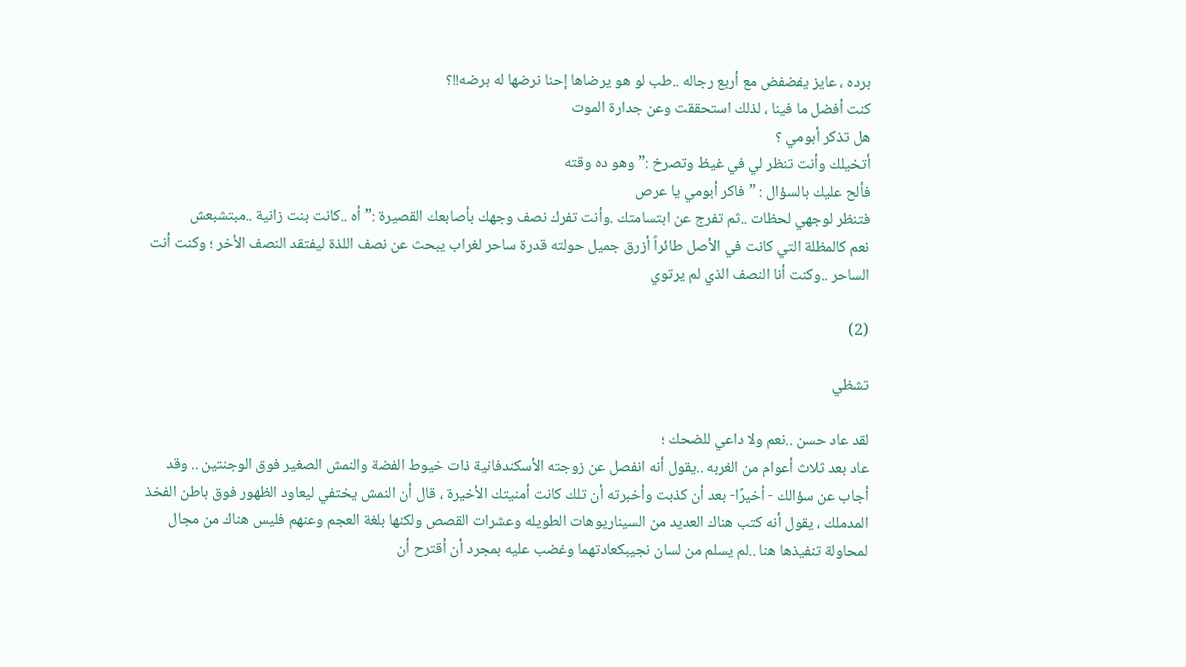برده ، عايز يفضفض مع أربع رجاله ..طب لو هو يرضاها إحنا نرضها له برضه!!؟
كنت أفضل ما فينا ، لذلك استحققت وعن جدارة الموت
هل تذكر أبومي ؟
أتخيلك وأنت تنظر لي في غيظ وتصرخ :” وهو ده وقته
فألح عليك بالسؤال : ” فاكر أبومي يا عرص
فتنظر لوجهي لحظات ..ثم تفرج عن ابتسامتك .وأنت تفرك نصف وجهك بأصابعك القصيرة :” أه ..كانت بنت زانية ..مبتشبعش
نعم كالمظلة التي كانت في الأصل طائراً أزرق جميل حولته قدرة ساحر لغراب يبحث عن نصف اللذة ليفتقد النصف الأخر ؛ وكنت أنت الساحر ..وكنت أنا النصف الذي لم يرتوي

(2)

تشظي

لقد عاد حسن ..نعم ولا داعي للضحك ؛
عاد بعد ثلاث أعوام من الغربه ..يقول أنه انفصل عن زوجته الأسكندفانية ذات خيوط الفضة والنمش الصغير فوق الوجنتين .. وقد أجاب عن سؤالك - أخيرًا- بعد أن كذبت وأخبرته أن تلك كانت أمنيتك الأخيرة ، قال أن النمش يختفي ليعاود الظهور فوق باطن الفخذ المدملك ، يقول أنه كتب هناك العديد من السيناريوهات الطويله وعشرات القصص ولكنها بلغة العجم وعنهم فليس هناك من مجال لمحاولة تنفيذها هنا ..لم يسلم من لسان نجيبكعادتهما وغضب عليه بمجرد أن أقترح أن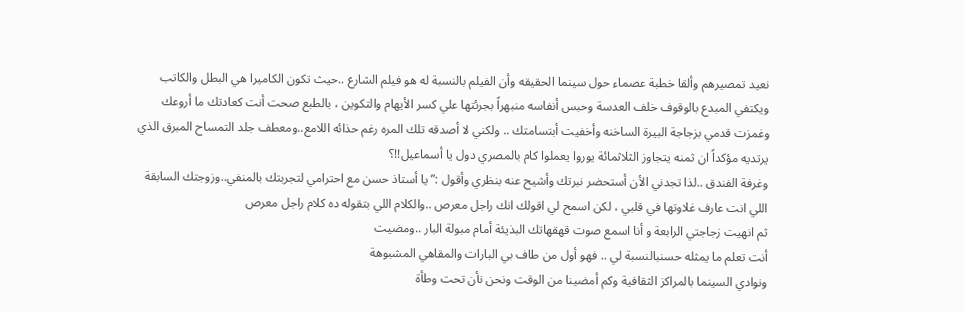نعيد تمصيرهم وألقا خطبة عصماء حول سينما الحقيقه وأن الفيلم بالنسبة له هو فيلم الشارع ..حيث تكون الكاميرا هي البطل والكاتب ويكتفي المبدع بالوقوف خلف العدسة وحبس أنفاسه منبهراً بجرئتها علي كسر الأيهام والتكوين ، بالطبع صحت أنت كعادتك ما أروعك وغمزت قدمي بزجاجة البيرة الساخنه وأخفيت أبتسامتك .. ولكني لا أصدقه تلك المره رغم حذائه اللامع..ومعطف جلد التمساح المبرق الذي يرتديه مؤكداً ان ثمنه يتجاوز الثلاثمائة يوروا يعملوا كام بالمصري دول يا أسماعيل!!؟
وغرفة الفندق ..لذا تجدني الأن أستحضر نبرتك وأشيح عنه بنظري وأقول :” يا أستاذ حسن مع احترامي لتجربتك بالمنفي..وزوجتك السابقة اللي انت عارف غلاوتها في قلبي ، لكن اسمح لي اقولك انك راجل معرص ..والكلام اللي بتقوله ده كلام راجل معرص
ثم انهيت زجاجتي الرابعة و أنا اسمع صوت قهقهاتك البذيئة أمام مبولة البار ..ومضيت
أنت تعلم ما يمثله حسنبالنسبة لي .. فهو أول من طاف بي البارات والمقاهي المشبوهة
ونوادي السينما بالمراكز الثقافية وكم أمضينا من الوقت ونحن نأن تحت وطأة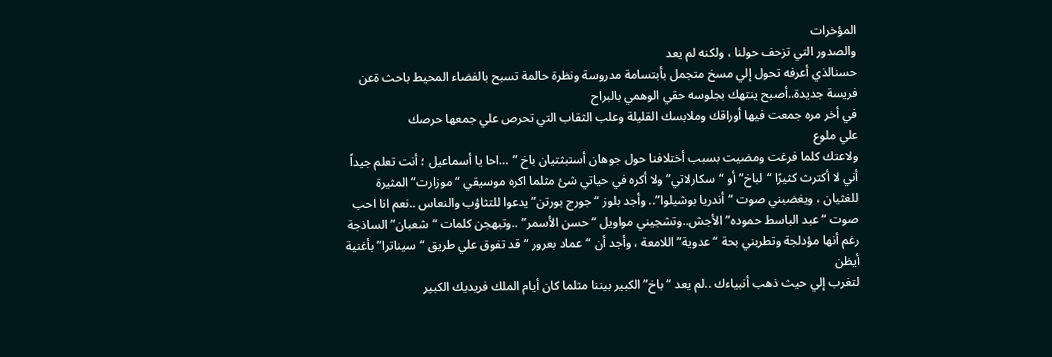المؤخرات
والصدور التي تزحف حولنا ، ولكنه لم يعد
حسنالذي أعرفه تحول إلي مسخ متجمل بأبتسامة مدروسة ونظرة حالمة تسبح بالفضاء المحيط باحث ةعن فريسة جديدة..أصبح ينتهك بجلوسه حقي الوهمي بالبراح
في أخر مره جمعت فيها أوراقك وملابسك القليلة وعلب الثقاب التي تحرص علي جمعها حرصك
علي ملوع
ولاعتك كلما فرغت ومضيت بسبب أختلافنا حول جوهان أستبثتيان باخ ” …احا يا أسماعيل ؛ أنت تعلم جيداً أني لا أكترث كثيرًا “لباخ” أو “سكارلاتي” ولا أكره في حياتي شئ مثلما اكره موسيقي “موزارت” المثيرة للغثيان ، ويغضبني صوت “أندريا بوشيلوا”.. وأجد بلوز “جورج بورتن” يدعوا للتثاؤب والنعاس ..نعم انا احب صوت “عبد الباسط حموده” الأجش..وتشجيني مواويل “حسن الأسمر” ..وتبهجن كلمات “شعبان” الساذجة رغم أنها مؤدلجة وتطربني بحة “عدوية” اللامعة ، وأجد أن “عماد بعرور “قد تفوق علي طريق “سيناترا” بأغنية أيظن
لتغرب إلي حيث ذهب أنبياءك ..لم يعد “باخ” الكبير بيننا مثلما كان أيام الملك فريديك الكبير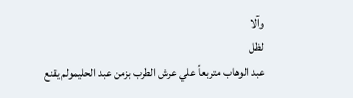وآلا
لظل
عبد الوهاب متربعاً علي عرش الطرب بزمن عبد الحليمولم يقنع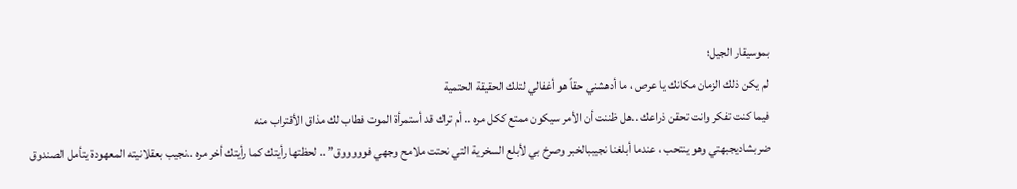بموسيقار الجيل؛
لم يكن ذلك الزمان مكانك يا عرص ، ما أدهشني حقاً هو أغفالي لتلك الحقيقة الحتمية
فيما كنت تفكر وانت تحقن ذراعك ..هل ظننت أن الأمر سيكون ممتع ككل مره .. أم تراك قد أستمرأة الموت فطاب لك مذاق الأقتراب منه
ضربشاديجبهتي وهو ينتحب ، عندما أبلغنا نجيببالخبر وصرخ بي لأبلع السخرية التي نحتت ملامح وجهي فوووووق” .. لحظتها رأيتك كما رأيتك أخر مره ..نجيب بعقلانيته المعهودة يتأمل الصندوق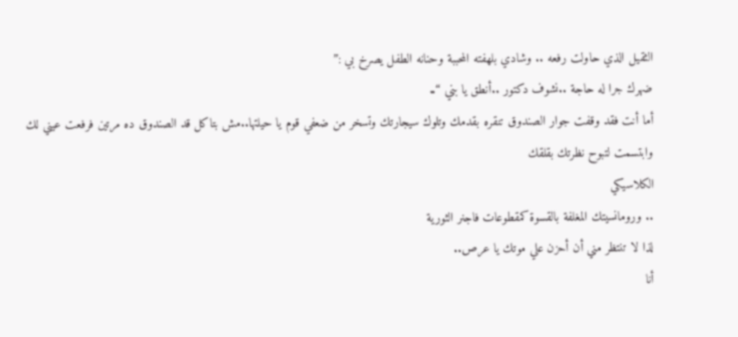الثقيل الذي حاولت رفعه .. وشادي بلهفته المحببة وحنانه الطفل يصرخ بي :”
ضهرك جرا له حاجة ..نشوف دكتور ..أنطق يا بني “..
أما أنت فقد وقفت جوار الصندوق تنقره بقدمك وتلوك سيجارتك وتسخر من ضعفي قوم يا حيلتها..مش بتاكل قد الصندوق ده مرتين فرفعت عيني لك وابتسمت لتبوح نظرتك بقلقك
الكلاسيكي
.. ورومانسيتك المغلفة بالقسوة كمقطوعات فاجنر الثورية
لذا لا تنتظر مني أن أحزن علي موتك يا عرص..
أنا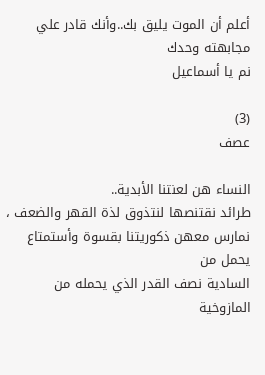أعلم أن الموت يليق بك..وأنك قادر علي مجابهته وحدك
نم يا أسماعيل

(3)
عصف

النساء هن لعنتنا الأبدية..
طرائد نقتنصها لنتذوق لذة القهر والضعف ، نمارس معهن ذكوريتنا بقسوة وأستمتاع يحمل من
السادية نصف القدر الذي يحمله من المازوخية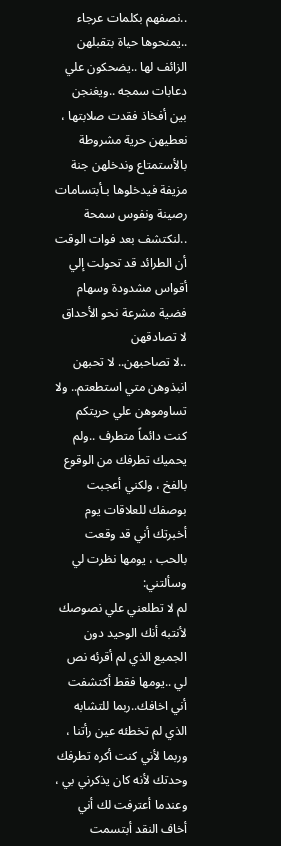..نصفهم بكلمات عرجاء ..يمنحوها حياة بتقبلهن الزائف لها ..يضحكون علي دعابات سمجه ..ويغنجن بين أفخاذ فقدت صلابتها ، نعطيهن حرية مشروطة بالأستمتاع وندخلهن جنة مزيفة فيدخلوها بـأبتسامات رصينة ونفوس سمحة
..لنكتشف بعد فوات الوقت أن الطرائد قد تحولت إلي أقواس مشدودة وسهام فضية مشرعة نحو الأحداق
لا تصادقهن
..لا تصاحبهن.. لا تحبهن
انبذوهن متي استطعتم.. ولا تساوموهن علي حريتكم
كنت دائماً متطرف ..ولم يحميك تطرفك من الوقوع بالفخ ، ولكني أعجبت بوصفك للعلاقات يوم أخبرتك أني قد وقعت بالحب ، يومها نظرت لي وسألتني:
لم لا تطلعني علي نصوصك لأنتبه أنك الوحيد دون الجميع الذي لم أقرئه نص لي ..يومها فقط أكتشفت أني اخافك..ربما للتشابه الذي لم تخطئه عين رأتنا ، وربما لأني كنت أكره تطرفك وحدتك لأنه كان يذكرني بي ، وعندما أعترفت لك أني أخاف النقد أبتسمت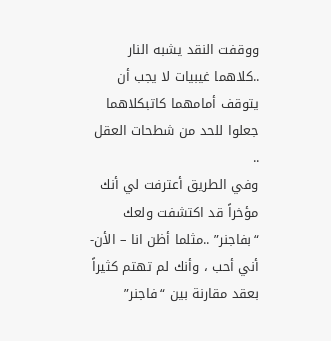ووقفت النقد يشبه النار ..كلاهما غيبيات لا يجب أن يتوقف أمامهما كاتبكلاهما جعلوا للحد من شطحات العقل
..
وفي الطريق أعترفت لي أنك مؤخراً قد اكتشفت ولعك “بفاجنر” ..مثلما أظن انا – الأن- أني أحب ، وأنك لم تهتم كثيراً بعقد مقارنة بين “فاجنر”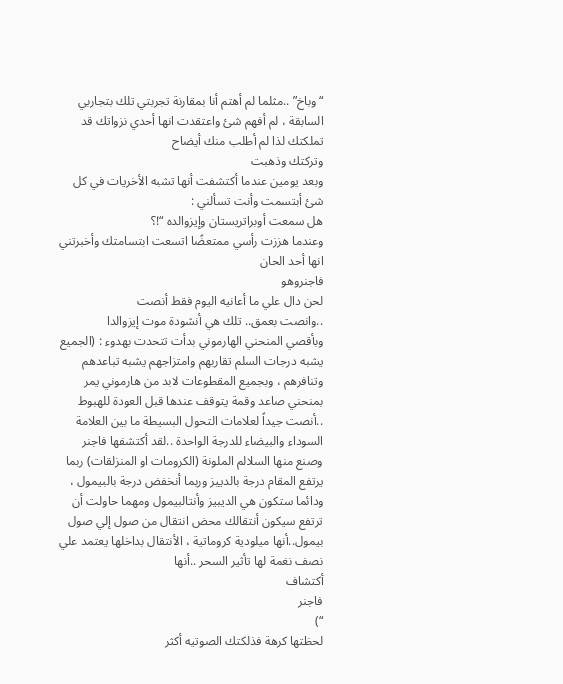“وباخ” ..مثلما لم أهتم أنا بمقارنة تجربتي تلك بتجاربي السابقة ، لم أفهم شئ واعتقدت انها أحدي نزواتك قد تملكتك لذا لم أطلب منك أيضاح
وتركتك وذهبت
وبعد يومين عندما أكتشفت أنها تشبه الأخريات في كل شئ أبتسمت وأنت تسألني :
هل سمعت أوبراتريستان وإيزوالده “!؟
وعندما هززت رأسي ممتعضًا اتسعت ابتسامتك وأخبرتني انها أحد الحان
فاجنروهو
لحن دال علي ما أعانيه اليوم فقط أنصت
..وانصت بعمق.. تلك هي أنشودة موت إيزوالدا
وبأقصي المنحني الهارموني بدأت تتحدت بهدوء : (الجميع يشبه درجات السلم تقاربهم وامتزاجهم يشبه تباعدهم وتنافرهم ، وبجميع المقطوعات لابد من هارموني يمر بمنحني صاعد وقمة يتوقف عندها قبل العودة للهبوط ..أنصت جيداً لعلامات التحول البسيطة ما بين العلامة السوداء والبيضاء للدرجة الواحدة ..لقد أكتشفها فاجنر وصنع منها السلالم الملونة (الكرومات او المنزلقات) ربما يرتفع المقام درجة بالدييز وربما أنخفض درجة بالبيمول ، ودائما ستكون هي الديبيز وأنتالبيمول ومهما حاولت أن ترتفع سيكون أنتقالك محض انتقال من صول إلي صول بيمول..أنها ميلودية كروماتية ، الأنتقال بداخلها يعتمد علي نصف نغمة لها تأثير السحر ..أنها
أكتشاف
فاجنر
“)
لحظتها كرهة فذلكتك الصوتيه أكثر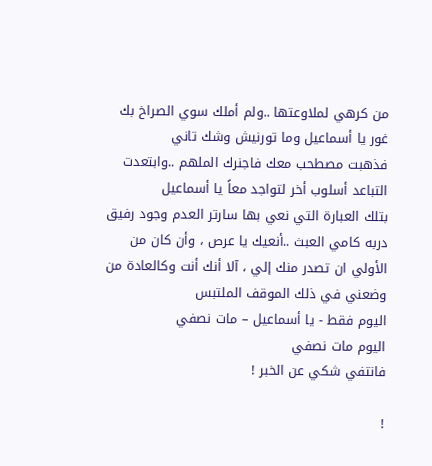من كرهي لملاوعتها ..ولم أملك سوي الصراخ بك
غور يا أسماعيل وما تورنيش وشك تاني
فذهبت مصطحب معك فاجنرك الملهم ..وابتعدت
التباعد أسلوب أخر لتواجد معاً يا أسماعيل
بتلك العبارة التي نعي بها سارتر العدم وجود رفيق دربه كامي العبث ..أنعيك يا عرص ، وأن كان من الأولي ان تصدر منك إلي ، آلا أنك أنت وكالعادة من وضعني في ذلك الموقف الملتبس
اليوم فقط - يا أسماعيل – مات نصفي
اليوم مات نصفي
فانتفي شكي عن الخبر !

!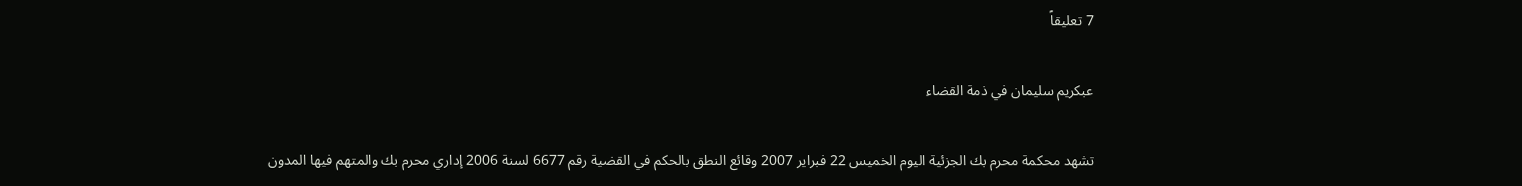7 تعليقاً

عبكريم سليمان في ذمة القضاء

تشهد محكمة محرم بك الجزئية اليوم الخميس 22 فبراير 2007 وقائع النطق بالحكم في القضية رقم 6677 لسنة 2006 إداري محرم بك والمتهم فيها المدون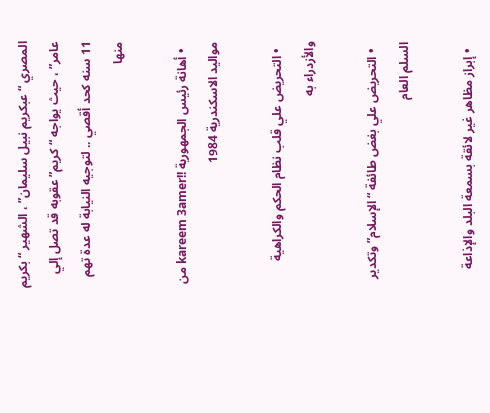المصري “عبكريم نبيل سليمان” ، الشهير “بكريم عامر” ، حيث يواجه “كريم” عقوبه قد تصل إلي 11 سنه كحد أقصي .. لتوجيه النيابة له عدة تهم منها

  • أهانة رئيس الجمهورية !!kareem 3amer من مواليد الاسكندرية 1984

  • التحريض علي قلب نظام الحكم والكراهية والأزدراء به

  • التحريض علي بغض طائفة “الإسلام” وتكدير السلم العام

  • إبراز مظاهر غير لائقة بسمعة البلد والإذاعة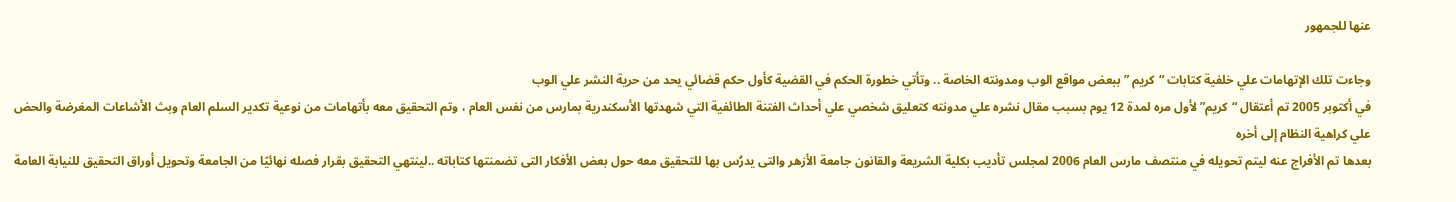عنها للجمهور

وجاءت تلك الإتهامات علي خلفية كتابات “كريم ” ببعض مواقع الوب ومدونته الخاصة .. وتأتي خطورة الحكم في القضية كأول حكم قضائي يحد من حرية النشر علي الوب
في أكتوبر 2005 تم أعتقال “كريم” لأول مره لمدة 12 يوم بسبب مقال نشره علي مدونته كتعليق شخصي علي أحداث الفتنة الطائفية التي شهدتها الأسكندرية بمارس من نفس العام ، وتم التحقيق معه بأتهامات من نوعية تكدير السلم العام وبث الأشاعات المغرضة والحض علي كراهية النظام إلى أخره
بعدها تم الأفراج عنه ليتم تحويله في منتصف مارس العام 2006 لمجلس تأديب بكلية الشريعة والقانون جامعة الأزهر والتى يدرُس بها للتحقيق معه حول بعض الأفكار التى تضمنتها كتاباته ..لينتهي التحقيق بقرار فصله نهائيًا من الجامعة وتحويل أوراق التحقيق للنيابة العامة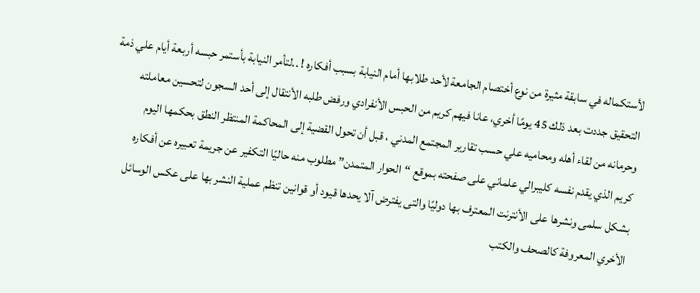لأستكماله في سابقة مثيرة من نوع أختصام الجامعة لأحد طلابها أمام النيابة بسبب أفكاره ! ..لتأمر النيابة بأستمر حبسه أربعة أيام علي ذمة التحقيق جددت بعد ذلك 45 يومًا أخري، عانا فيهم كريم من الحبس الأنفرادي ورفض طلبه الأنتقال إلى أحد السجون لتحسين معاملته وحرمانه من لقاء أهله ومحاميه علي حسب تقارير المجتمع المدني ، قبل أن تحول القضية إلى المحاكمة المنتظر النطق بحكمها اليوم
كريم الذي يقدم نفسه كليبرالي علماني على صفحته بموقع “الحوار المتمدن” مطلوب منه حاليًا التكفير عن جريمة تعبيره عن أفكاره بشكل سلمى ونشرها على الأنترنت المعترف بها دوليًا والتى يفترض آلا يحدها قيود أو قوانين تنظم عملية النشر بها على عكس الوسائل الأخري المعروفة كالصحف والكتب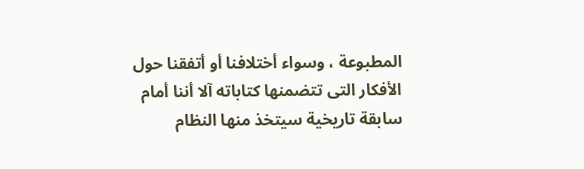المطبوعة ، وسواء أختلافنا أو أتفقنا حول الأفكار التى تتضمنها كتاباته آلا أننا أمام سابقة تاريخية سيتخذ منها النظام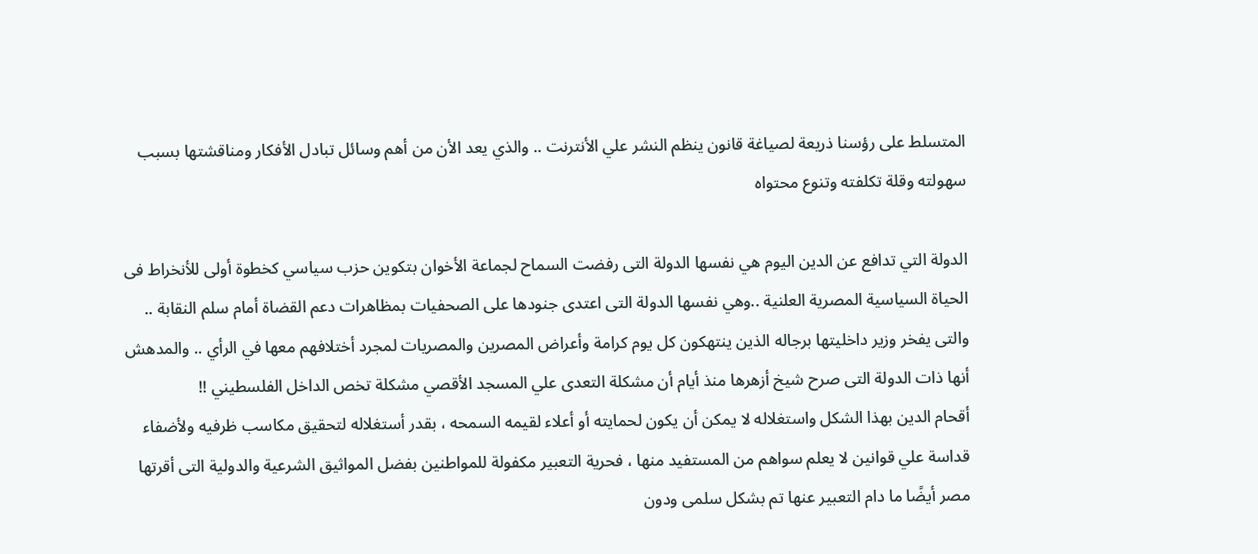المتسلط على رؤسنا ذريعة لصياغة قانون ينظم النشر علي الأنترنت .. والذي يعد الأن من أهم وسائل تبادل الأفكار ومناقشتها بسبب سهولته وقلة تكلفته وتنوع محتواه

الدولة التي تدافع عن الدين اليوم هي نفسها الدولة التى رفضت السماح لجماعة الأخوان بتكوين حزب سياسي كخطوة أولى للأنخراط فى الحياة السياسية المصرية العلنية ..وهي نفسها الدولة التى اعتدى جنودها على الصحفيات بمظاهرات دعم القضاة أمام سلم النقابة .. والتى يفخر وزير داخليتها برجاله الذين ينتهكون كل يوم كرامة وأعراض المصرين والمصريات لمجرد أختلافهم معها في الرأي .. والمدهش أنها ذات الدولة التى صرح شيخ أزهرها منذ أيام أن مشكلة التعدى علي المسجد الأقصي مشكلة تخص الداخل الفلسطيني !!
أقحام الدين بهذا الشكل واستغلاله لا يمكن أن يكون لحمايته أو أعلاء لقيمه السمحه ، بقدر أستغلاله لتحقيق مكاسب ظرفيه ولأضفاء قداسة علي قوانين لا يعلم سواهم من المستفيد منها ، فحرية التعبير مكفولة للمواطنين بفضل المواثيق الشرعية والدولية التى أقرتها مصر أيضًا ما دام التعبير عنها تم بشكل سلمى ودون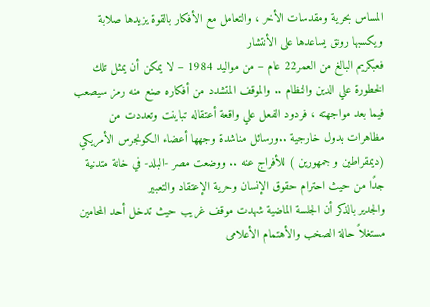المساس بحرية ومقدسات الأخر ، والتعامل مع الأفكار بالقوة يزيدها صلابة ويكسبها رونق يساعدها على الأنتشار
فعبكريم البالغ من العمر22 عام – من مواليد 1984 – لا يمكن أن يمثل تلك الخطورة علي الدين والنظام .. والموقف المتشدد من أفكاره صنع منه رمز سيصعب فيما بعد مواجهته ، فردود الفعل علي واقعة أعتقاله تباينت وتعددت من مظاهرات بدول خارجية ..ورسائل مناشدة وجهها أعضاء الكونجرس الأمريكي (ديمقراطين و جمهورين ) للأفراج عنه .. ووضعت مصر -البلد- في خانة متدنية جدًا من حيث احترام حقوق الإنسان وحرية الإعتقاد والتعبير
والجدير بالذكر أن الجلسة الماضية شهدت موقف غريب حيث تدخل أحد المحامين مستغلاً حالة الصخب والأهتمام الأعلامى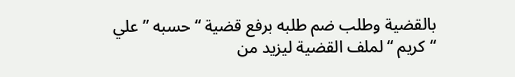بالقضية وطلب ضم طلبه برفع قضية “حسبه ” علي “كريم “ لملف القضية ليزيد من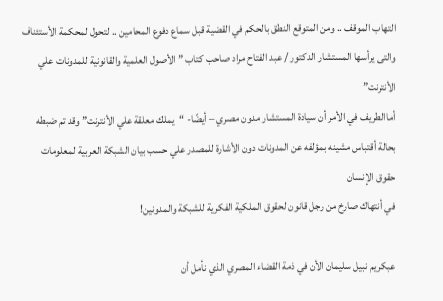التهاب الموقف .. ومن المتوقع النطق بالحكم في القضية قبل سماع دفوع المحامين .. لتحول لمحكمة الأستئناف والتى يرأسها المستشار الدكتور / عبد الفتاح مراد صاحب كتاب ” الأصول العلمية والقانونية للمدونات علي الأنترنت”
أماالطريف في الأمر أن سيادة المستشار مدون مصري – أيضًا- “يملك معلقة علي الأنترنت” وقد تم ضبطه بحالة أقتباس مشينه بمؤلفه عن المدونات دون الأشارة للمصدر علي حسب بيان الشبكة العربية لمعلومات حقوق الإنسان
في أنتهاك صارخ من رجل قانون لحقوق الملكية الفكرية للشبكة والمدونين!

عبكريم نبيل سليمان الأن في ذمة القضاء المصري الذي نأمل أن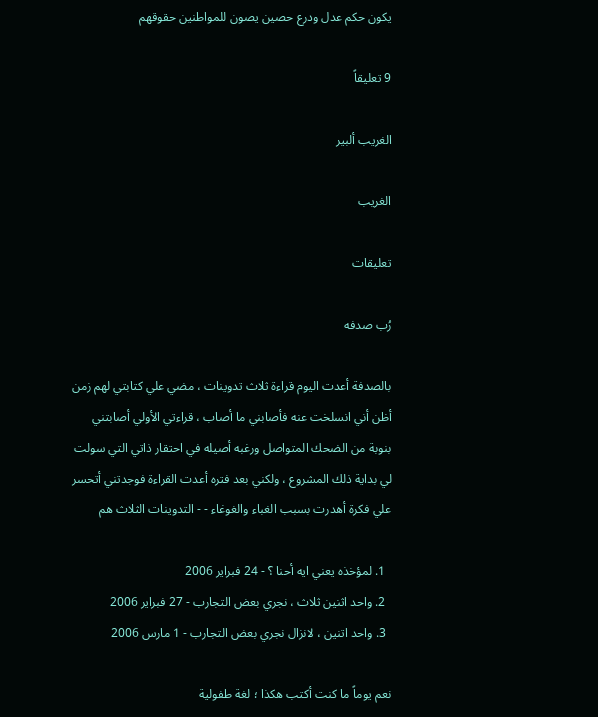يكون حكم عدل ودرع حصين يصون للمواطنين حقوقهم

9 تعليقاً

الغريب ألبير

الغريب

تعليقات

رُب صدفه

بالصدفة أعدت اليوم قراءة ثلاث تدوينات ، مضي علي كتابتي لهم زمن أظن أني انسلخت عنه فأصابني ما أصاب ، قراءتي الأولي أصابتني بنوبة من الضحك المتواصل ورغبه أصيله في احتقار ذاتي التي سولت لي بداية ذلك المشروع ، ولكني بعد فتره أعدت القراءة فوجدتني أتحسر علي فكرة أهدرت بسبب الغباء والغوغاء - - التدوينات الثلاث هم

  1. لمؤخذه يعني ايه أحنا ؟َ - 24 فبراير 2006
  2. واحد اثنين ثلاث ، نجري بعض التجارب - 27 فبراير 2006
  3. واحد اتنين ، لانزال نجري بعض التجارب - 1 مارس 2006

نعم يوماً ما كنت أكتب هكذا ؛ لغة طفولية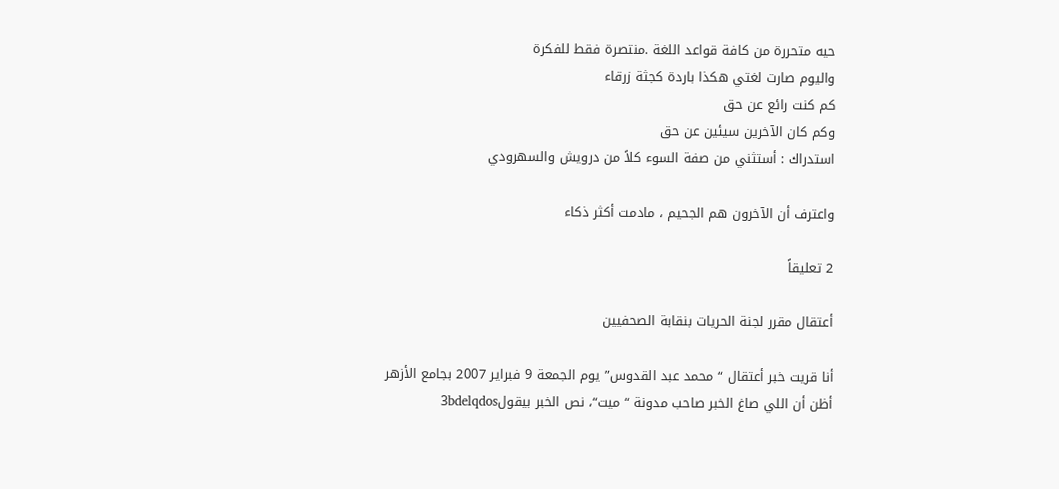حيه متحررة من كافة قواعد اللغة .منتصرة فقط للفكرة
واليوم صارت لغتي هكذا باردة كجثة زرقاء
كم كنت رائع عن حق
وكم كان الآخرين سيئين عن حق
استدراك : أستثني من صفة السوء كلاً من درويش والسهرودي

واعترف أن الآخرون هم الجحيم ، مادمت أكثر ذكاء

2 تعليقاً

أعتقال مقرر لجنة الحريات بنقابة الصحفيين

أنا قريت خبر أعتقال “ محمد عبد القدوس” يوم الجمعة 9 فبراير 2007 بجامع الأزهر
أظن أن اللي صاغ الخبر صاحب مدونة “ميت“، نص الخبر بيقول3bdelqdos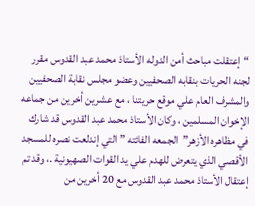“إعتقلت مباحث أمن الدوله الأستاذ محمد عبد القدوس مقرر لجنه الحريات بنقابه الصحفيين وعضو مجلس نقابة الصحفيين والمشرف العام علي موقع حريتنا ، مع عشرين أخرين من جماعه الإخوان المسلمين ، وكان الأستاذ محمد عبد القدوس قد شارك في مظاهره الأزهر”الجمعه الفائته ” التي إندلعت نصره للمسجد الأقصي الذي يتعرض للهدم علي يد القوات الصهيونية .، وقد تم إعتقال الأستاذ محمد عبد القدوس مع 20 أخرين من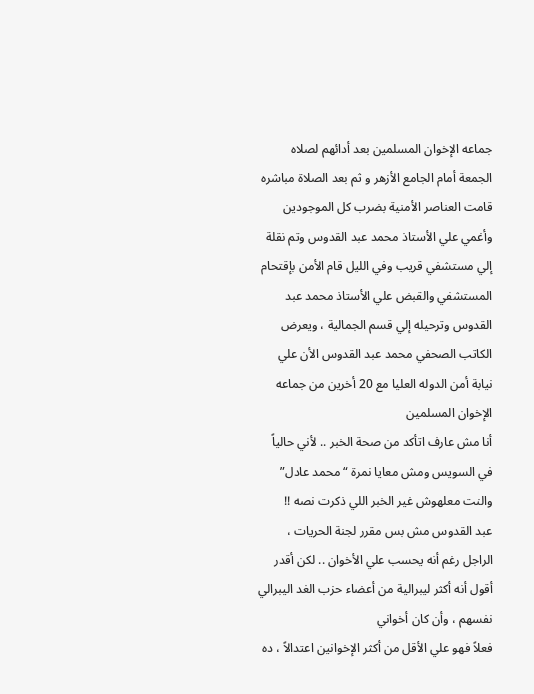جماعه الإخوان المسلمين بعد أدائهم لصلاه الجمعة أمام الجامع الأزهر و ثم بعد الصلاة مباشره قامت العناصر الأمنية بضرب كل الموجودين وأغمي علي الأستاذ محمد عبد القدوس وتم نقلة إلي مستشفي قريب وفي الليل قام الأمن بإقتحام المستشفي والقبض علي الأستاذ محمد عبد القدوس وترحيله إلي قسم الجمالية ، ويعرض الكاتب الصحفي محمد عبد القدوس الأن علي نيابة أمن الدوله العليا مع 20 أخرين من جماعه الإخوان المسلمين
أنا مش عارف اتأكد من صحة الخبر .. لأني حالياً في السويس ومش معايا نمرة “محمد عادل” والنت معلهوش غير الخبر اللي ذكرت نصه !!
عبد القدوس مش بس مقرر لجنة الحريات ، الراجل رغم أنه يحسب علي الأخوان .. لكن أقدر أقول أنه أكثر ليبرالية من أعضاء حزب الغد اليبرالي نفسهم ، وأن كان أخواني
فعلاً فهو علي الأقل من أكثر الإخوانين اعتدالاً ، ده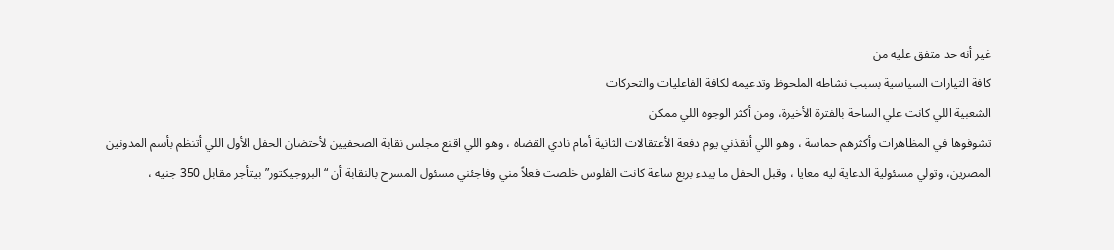غير أنه حد متفق عليه من
كافة التيارات السياسية بسبب نشاطه الملحوظ وتدعيمه لكافة الفاعليات والتحركات
الشعبية اللي كانت علي الساحة بالفترة الأخيرة، ومن أكثر الوجوه اللي ممكن
تشوفوها في المظاهرات وأكثرهم حماسة ، وهو اللي أنقذني يوم دفعة الأعتقالات الثانية أمام نادي القضاه ، وهو اللي اقنع مجلس نقابة الصحفيين لأحتضان الحفل الأول اللي أتنظم بأسم المدونين المصرين، وتولي مسئولية الدعاية ليه معايا ، وقبل الحفل ما يبدء بربع ساعة كانت الفلوس خلصت فعلاً مني وفاجئني مسئول المسرح بالنقابة أن “البروجيكتور” بيتأجر مقابل 350 جنيه ،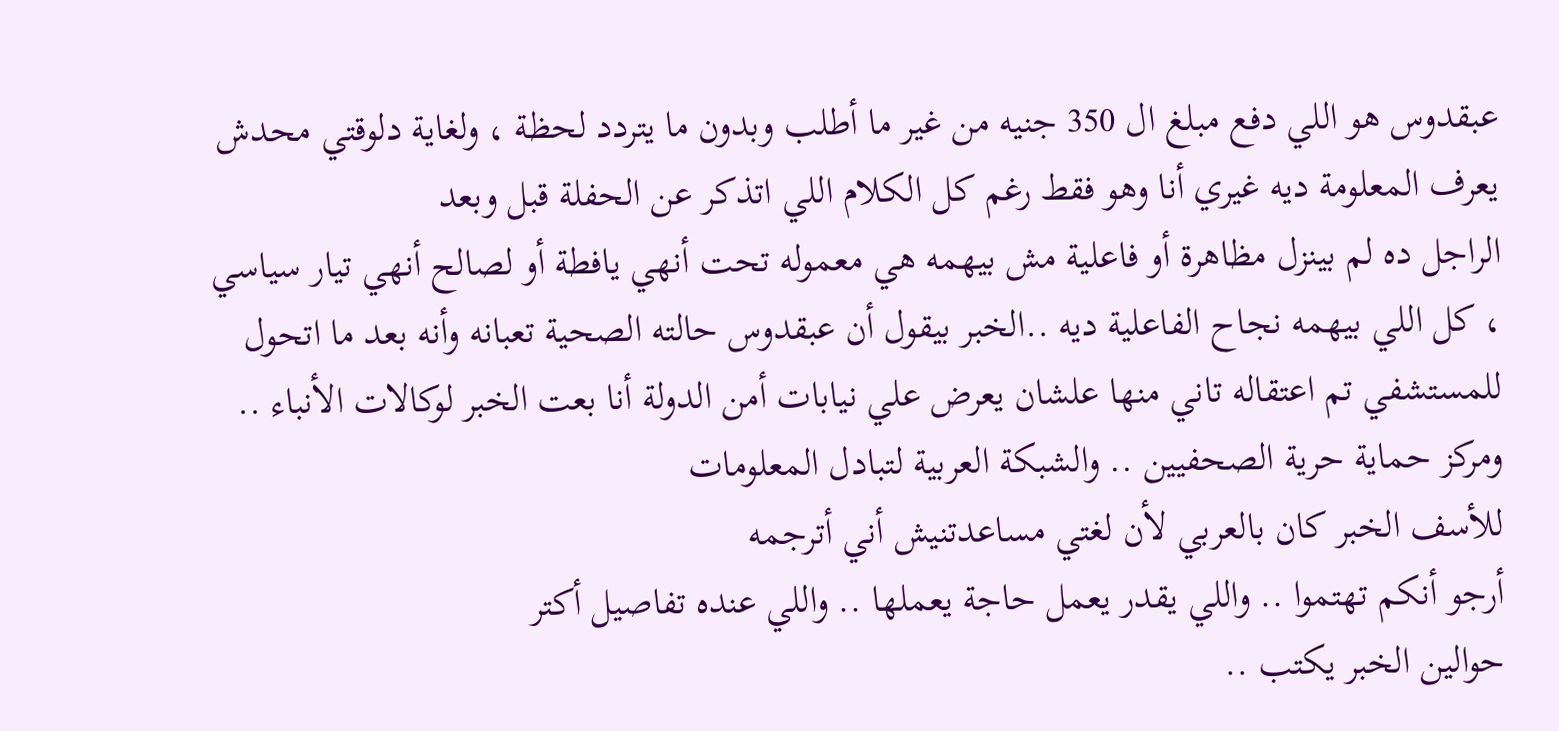عبقدوس هو اللي دفع مبلغ ال 350 جنيه من غير ما أطلب وبدون ما يتردد لحظة ، ولغاية دلوقتي محدش يعرف المعلومة ديه غيري أنا وهو فقط رغم كل الكلام اللي اتذكر عن الحفلة قبل وبعد
الراجل ده لم بينزل مظاهرة أو فاعلية مش بيهمه هي معموله تحت أنهي يافطة أو لصالح أنهي تيار سياسي ، كل اللي بيهمه نجاح الفاعلية ديه ..الخبر بيقول أن عبقدوس حالته الصحية تعبانه وأنه بعد ما اتحول للمستشفي تم اعتقاله تاني منها علشان يعرض علي نيابات أمن الدولة أنا بعت الخبر لوكالات الأنباء .. ومركز حماية حرية الصحفيين .. والشبكة العربية لتبادل المعلومات
للأسف الخبر كان بالعربي لأن لغتي مساعدتنيش أني أترجمه
أرجو أنكم تهتموا .. واللي يقدر يعمل حاجة يعملها .. واللي عنده تفاصيل أكتر
حوالين الخبر يكتب ..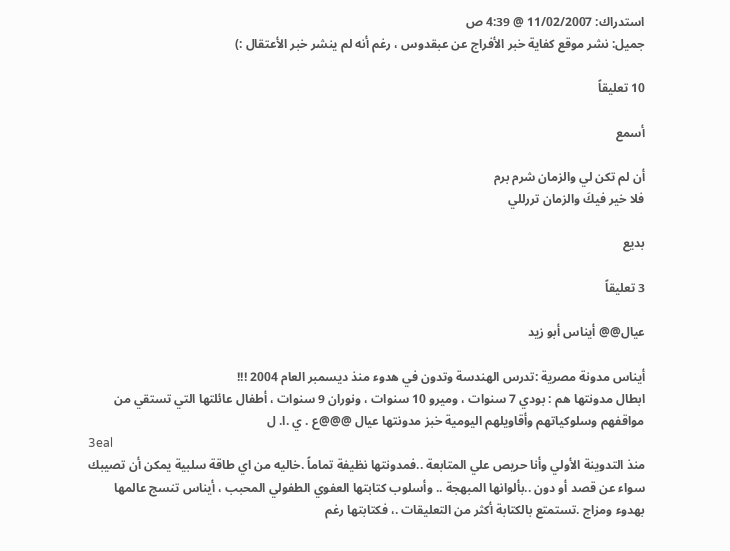استدراك: 11/02/2007 @ 4:39 ص
جميل: نشر موقع كفاية خبر الأفراج عن عبقدوس ، رغم أنه لم ينشر خبر الأعتقال :)

10 تعليقاً

أسمع

أن لم تكن لي والزمان شرم برم
فلا خير فيكَ والزمان تررللي

بديع

3 تعليقاً

عيال@@ أيناس أبو زيد

أيناس مدونة مصرية :تدرس الهندسة وتدون في هدوء منذ ديسمبر العام 2004 !!!
ابطال مدونتها هم : بودي 7 سنوات ، وميرو 10 سنوات ، ونوران 9 سنوات ، أطفال عائلتها التي تستقي من مواقفهم وسلوكياتهم وأقاويلهم اليومية خبز مدونتها عيال @@@ع . ي .ا. ل
3eal
منذ التدوينة الأولي وأنا حريص علي المتابعة ..فمدونتها نظيفة تماماً .خاليه من اي طاقة سلبية يمكن أن تصيبك سواء عن قصد أو دون ..بألوانها المبهجة .. وأسلوب كتابتها العفوي الطفولي المحبب ، أيناس تنسج عالمها بهدوء ومزاج .تستمتع بالكتابة أكثر من التعليقات .، فكتابتها رغم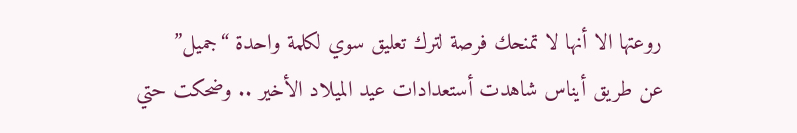روعتها الا أنها لا تمنحك فرصة لترك تعليق سوي لكلمة واحدة “جميل”
عن طريق أيناس شاهدت أستعدادات عيد الميلاد الأخير .. وضحكت حتي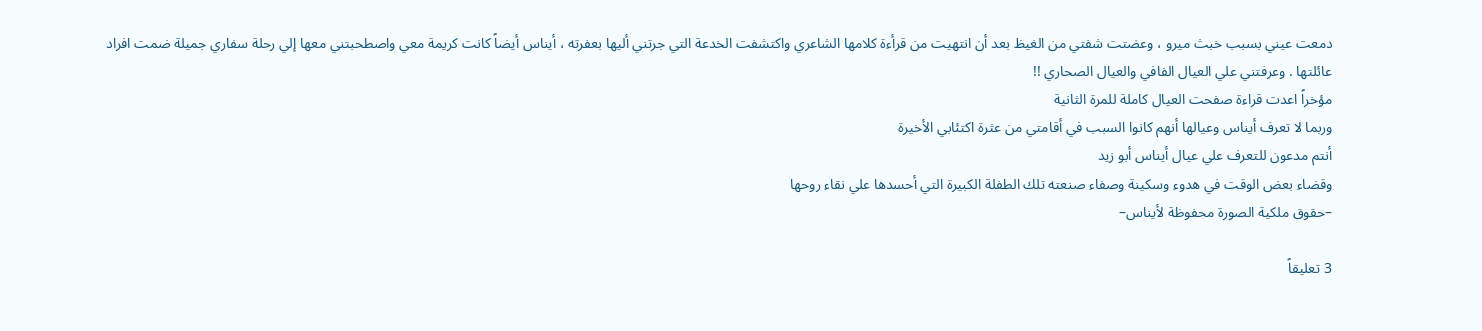دمعت عيني بسبب خبث ميرو ، وعضتت شفتي من الغيظ بعد أن انتهيت من قرأءة كلامها الشاعري واكتشفت الخدعة التي جرتني أليها بعفرته ، أيناس أيضاً كانت كريمة معي واصطحبتني معها إلي رحلة سفاري جميلة ضمت افراد عائلتها . وعرفتني علي العيال الفافي والعيال الصحاري !!
مؤخراً اعدت قراءة صفحت العيال كاملة للمرة الثانية
وربما لا تعرف أيناس وعيالها أنهم كانوا السبب في أقامتي من عثرة اكتئابي الأخيرة
أنتم مدعون للتعرف علي عيال أيناس أبو زيد
وقضاء بعض الوقت في هدوء وسكينة وصفاء صنعته تلك الطفلة الكبيرة التي أحسدها علي نقاء روحها
–حقوق ملكية الصورة محفوظة لأيناس–

3 تعليقاً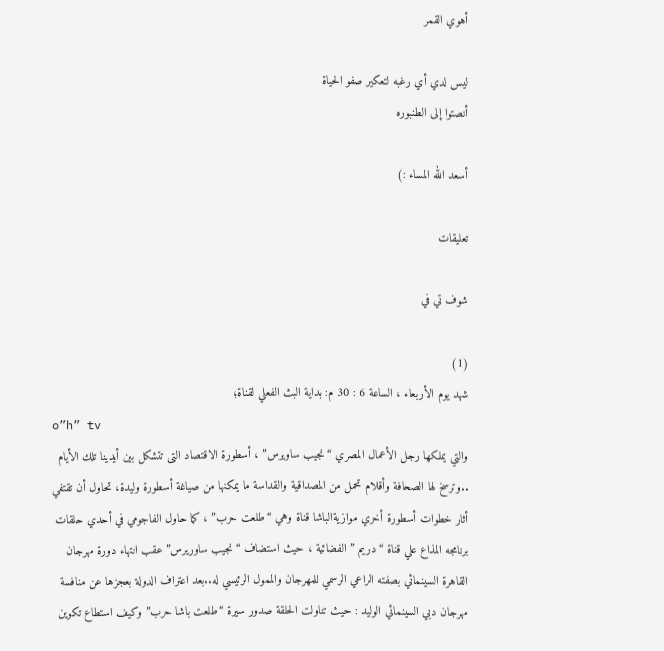أهوي القمر

ليس لدي أي رغبه لتعكير صفو الحياة
أنصتوا إلى الطنبوره

أسعد الله المساء :)

تعليقات

شوف تي في

(1)
شهد يوم الأربعاء ، الساعة 6 : 30 م: بداية البث الفعلي لقناة؛
o”h” tv
والتي يملكها رجل الأعمال المصري “نجيب ساويرس” ، أسطورة الاقتصاد التى تتشكل بين أيدينا تلك الأيام ..وترسخ لها الصحافة وأقلام تحمل من المصداقية والقداسة ما يمكنها من صياغة أسطورة وليدة، تحاول أن تقتفي أثار خطوات أسطورة أخري موازيةالباشا قناة وهي “طلعت حرب” ، كما حاول الفاجومي في أحدي حلقات برنامجه المذاع علي قناة “دريم ” الفضائية ، حيث استضاف “نجيب ساوريرس” عقب انتهاء دورة مهرجان القاهرة السينمائي بصفته الراعي الرسمي للمهرجان والممول الرئيسي له..بعد اعتراف الدولة بعجزها عن منافسة مهرجان دبي السينمائي الوليد : حيث تناولت الحلقة صدور سيرة “طلعت باشا حرب” وكيف استطاع تكوين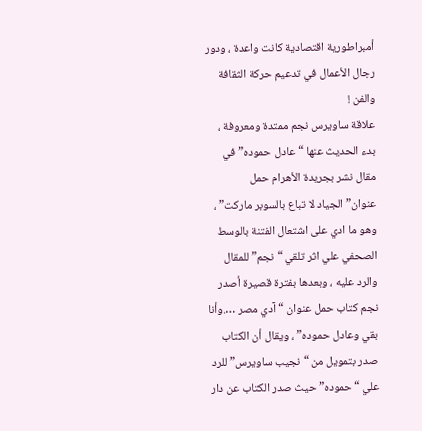أمبراطورية اقتصادية كانت واعدة ، ودور رجال الأعمال في تدعيم حركة الثقافة والفن !
علاقة ساويرس نجم ممتدة ومعروفة ، بدء الحديث عنها “عادل حموده” في مقال نشر بجريدة الأهرام حمل عنوان”الجياد لا تباع بالسوبر ماركت” ، وهو ما ادي على اشتعال الفتنة بالوسط الصحفي علي اثر تلقي “نجم” للمقال والرد عليه ، وبعدها بفترة قصيرة أصدر نجم كتاب حمل عنوان “آدي مصر ….وأنا بقي وعادل حموده” ، ويقال أن الكتاب صدر بتمويل من “نجيب ساويرس” للرد علي “حموده” حيث صدر الكتاب عن دار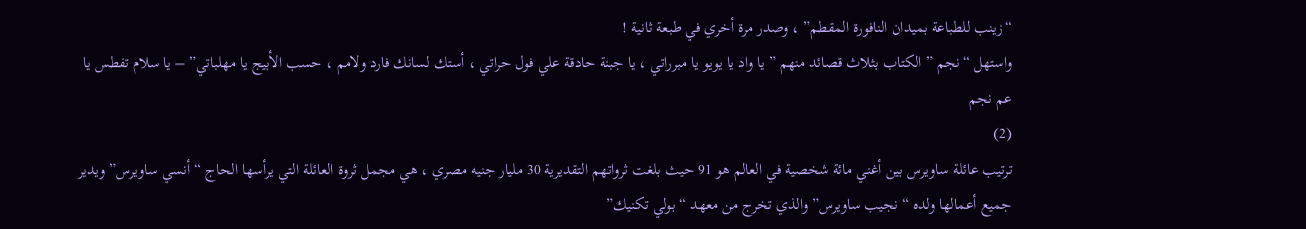“زينب للطباعة بميدان النافورة المقطم” ، وصدر مرة أخري في طبعة ثانية !
واستهل “نجم ” الكتاب بثلاث قصائد منهم ” يا واد يا يويو يا مبرراتي ، يا جبنة حادقة علي فول حراتي ، أستك لسانك فارد ولامم ، حسب الأبيج يا مهلباتي” – يا سلام تفطس يا عم نجم
(2)
ترتيب عائلة ساويرس بين أغني مائة شخصية في العالم هو 91 حيث بلغت ثرواتهم التقديرية 30 مليار جنيه مصري ، هي مجمل ثروة العائلة التي يرأسها الحاج “أنسي ساويرس” ويدير جميع أعمالها ولده “نجيب ساويرس” والذي تخرج من معهد “بولي تكنيك”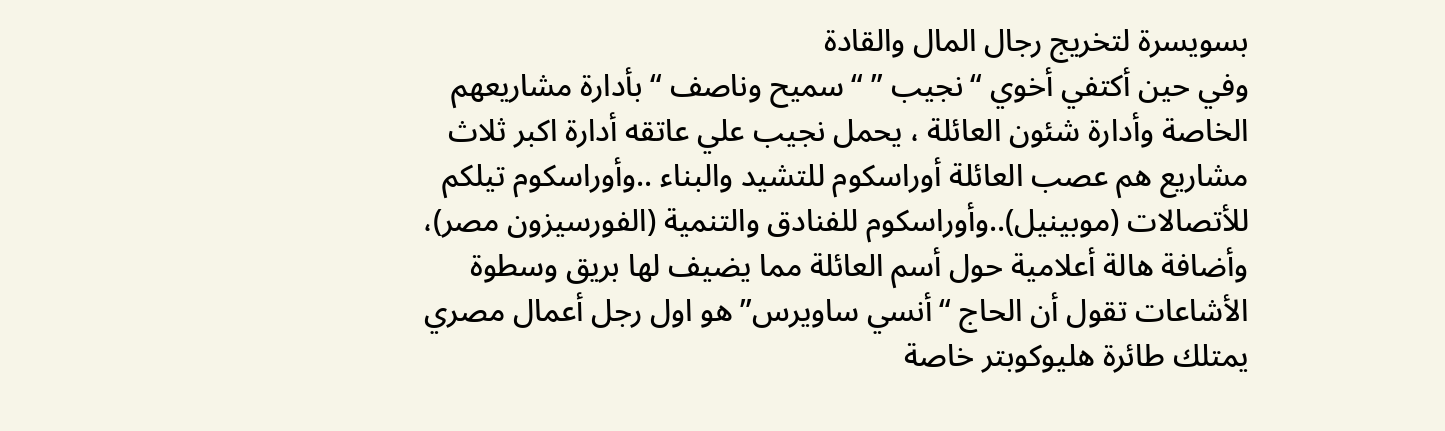بسويسرة لتخريج رجال المال والقادة
وفي حين أكتفي أخوي “نجيب ” “سميح وناصف “بأدارة مشاريعهم الخاصة وأدارة شئون العائلة ، يحمل نجيب علي عاتقه أدارة اكبر ثلاث مشاريع هم عصب العائلة أوراسكوم للتشيد والبناء ..وأوراسكوم تيلكم للأتصالات (موبينيل)..وأوراسكوم للفنادق والتنمية (الفورسيزون مصر)، وأضافة هالة أعلامية حول أسم العائلة مما يضيف لها بريق وسطوة
الأشاعات تقول أن الحاج “أنسي ساويرس” هو اول رجل أعمال مصري يمتلك طائرة هليوكوبتر خاصة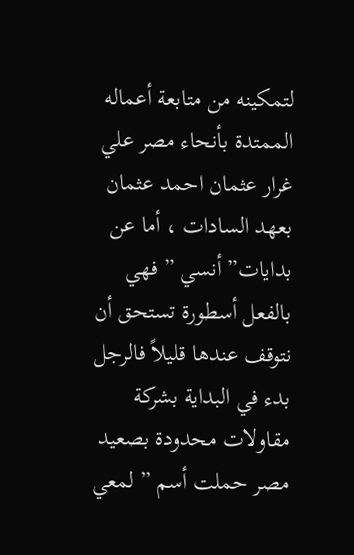لتمكينه من متابعة أعماله الممتدة بأنحاء مصر علي غرار عثمان احمد عثمان بعهد السادات ، أما عن بدايات” أنسي ” فهي بالفعل أسطورة تستحق أن نتوقف عندها قليلاً فالرجل بدء في البداية بشركة مقاولات محدودة بصعيد مصر حملت أسم ” لمعي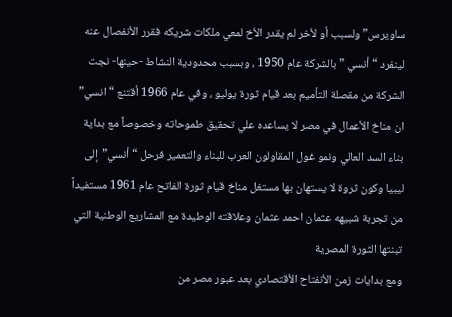ساويرس” ولسبب أو لأخر لم يقدر الأخ لمعي ملكات شريكه فقرر الأنفصال عنه لينفرد “أنسي ” بالشركة عام 1950 ، وبسبب محدودية النشاط -حينها- نجت الشركة من مقصلة التأميم بعد قيام ثورة يوليو ، وفي عام 1966 أقتنع “انسي” ان مناخ الأعمال في مصر لا يساعده علي تحقيق طموحاته وخصوصاً مع بداية بناء السد العالي ونمو غول المقاولون العرب للبناء والتعمير فرحل “أنسي”إلى ليبيا وكون ثروة لا يستهان بها مستغل مناخ قيام ثورة الفاتح عام 1961 مستفيداً من تجربة شبيهه عثمان احمد عثمان وعلاقته الوطيدة مع المشاريع الوطنية التي تبنتها الثورة المصرية
ومع بدايات زمن الأنفتاح الأقتصادي بعد عبور مصر من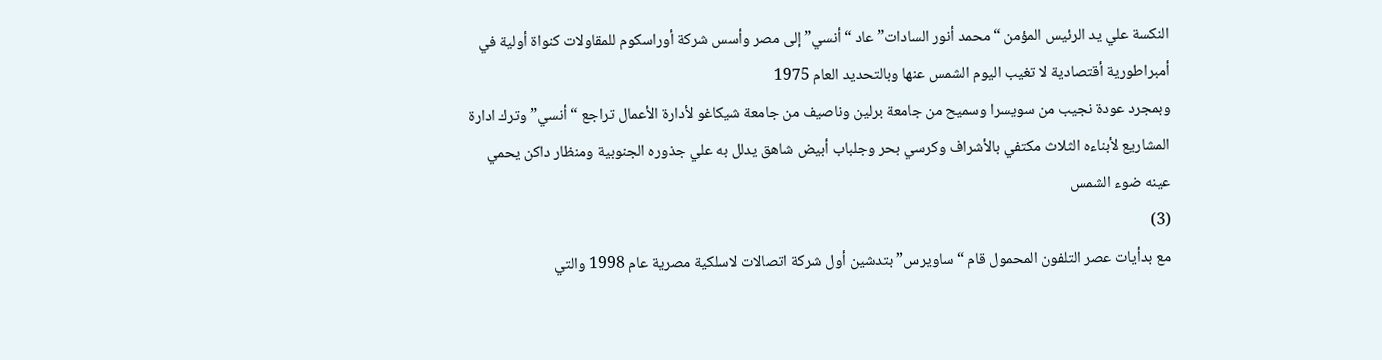النكسة علي يد الرئيس المؤمن “محمد أنور السادات” عاد “أنسي” إلى مصر وأسس شركة أوراسكوم للمقاولات كنواة أولية في أمبراطورية أقتصادية لا تغيب اليوم الشمس عنها وبالتحديد العام 1975
وبمجرد عودة نجيب من سويسرا وسميح من جامعة برلين وناصيف من جامعة شيكاغو لأدارة الأعمال تراجع “أنسي” وترك ادارة المشاريع لأبناءه الثلاث مكتفي بالأشراف وكرسي بحر وجلباب أبيض شاهق يدلل به علي جذوره الجنوبية ومنظار داكن يحمي عينه ضوء الشمس
(3)
مع بدأيات عصر التلفون المحمول قام “ساويرس” بتدشين أول شركة اتصالات لاسلكية مصرية عام 1998 والتي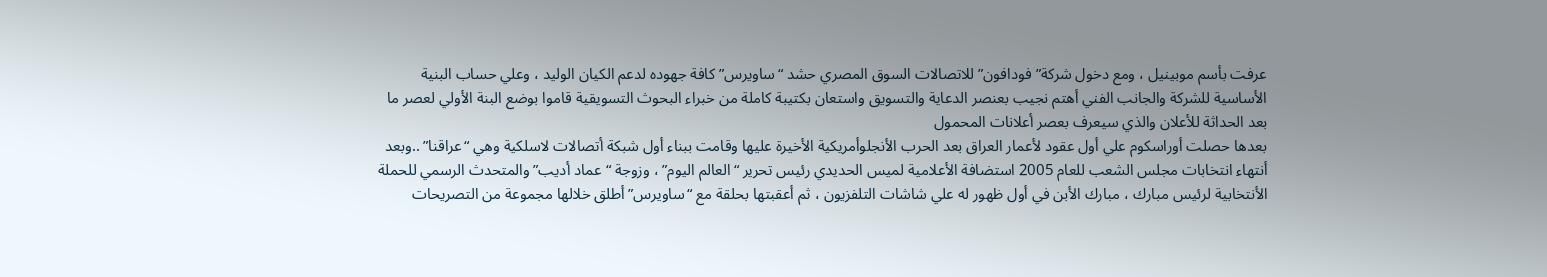عرفت بأسم موبينيل ، ومع دخول شركة”فودافون” للاتصالات السوق المصري حشد “ساويرس” كافة جهوده لدعم الكيان الوليد ، وعلي حساب البنية الأساسية للشركة والجانب الفني أهتم نجيب بعنصر الدعاية والتسويق واستعان بكتيبة كاملة من خبراء البحوث التسويقية قاموا بوضع البنة الأولي لعصر ما بعد الحداثة للأعلان والذي سيعرف بعصر أعلانات المحمول
بعدها حصلت أوراسكوم علي أول عقود لأعمار العراق بعد الحرب الأنجلوأمريكية الأخيرة عليها وقامت ببناء أول شبكة أتصالات لاسلكية وهي “عراقنا” ..وبعد أنتهاء انتخابات مجلس الشعب للعام 2005 استضافة الأعلامية لميس الحديدي رئيس تحرير “العالم اليوم” ، وزوجة “عماد أديب” والمتحدث الرسمي للحملة الأنتخابية لرئيس مبارك ، مبارك الأبن في أول ظهور له علي شاشات التلفزيون ، ثم أعقبتها بحلقة مع “ساويرس” أطلق خلالها مجموعة من التصريحات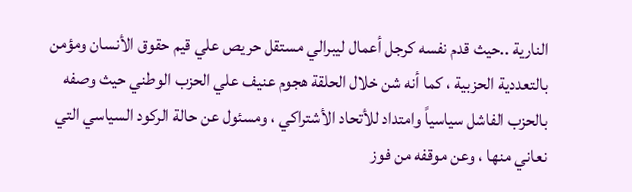النارية ..حيث قدم نفسه كرجل أعمال ليبرالي مستقل حريص علي قيم حقوق الأنسان ومؤمن بالتعددية الحزبية ، كما أنه شن خلال الحلقة هجوم عنيف علي الحزب الوطني حيث وصفه بالحزب الفاشل سياسياً وامتداد للأتحاد الأشتراكي ، ومسئول عن حالة الركود السياسي التي نعاني منها ، وعن موقفه من فوز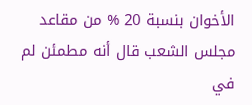الأخوان بنسبة 20 % من مقاعد مجلس الشعب قال أنه مطمئن لم في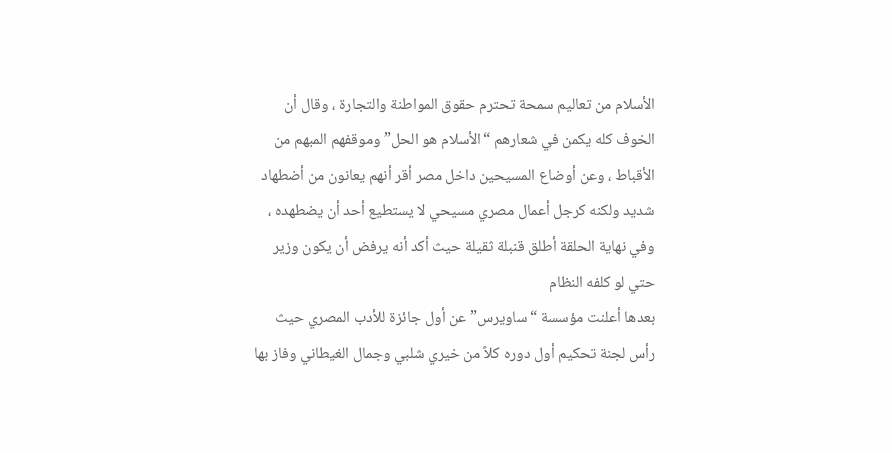الأسلام من تعاليم سمحة تحترم حقوق المواطنة والتجارة ، وقال أن الخوف كله يكمن في شعارهم “الأسلام هو الحل” وموقفهم المبهم من الأقباط ، وعن أوضاع المسيحين داخل مصر أقر أنهم يعانون من أضطهاد شديد ولكنه كرجل أعمال مصري مسيحي لا يستطيع أحد أن يضطهده ، وفي نهاية الحلقة أطلق قنبلة ثقيلة حيث أكد أنه يرفض أن يكون وزير حتي لو كلفه النظام
بعدها أعلنت مؤسسة “ساويرس” عن أول جائزة للأدب المصري حيث رأس لجنة تحكيم أول دوره كلاً من خيري شلبي وجمال الغيطاني وفاز بها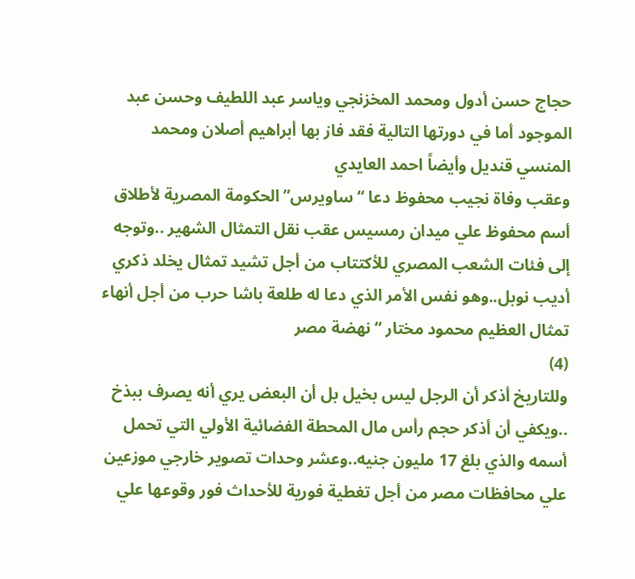حجاج حسن أدول ومحمد المخزنجي وياسر عبد اللطيف وحسن عبد الموجود أما في دورتها التالية فقد فاز بها أبراهيم أصلان ومحمد المنسي قنديل وأيضاً احمد العايدي
وعقب وفاة نجيب محفوظ دعا “ساويرس” الحكومة المصرية لأطلاق أسم محفوظ علي ميدان رمسيس عقب نقل التمثال الشهير ..وتوجه إلى فئات الشعب المصري للأكتتاب من أجل تشيد تمثال يخلد ذكري أديب نوبل..وهو نفس الأمر الذي دعا له طلعة باشا حرب من أجل أنهاء تمثال العظيم محمود مختار “نهضة مصر
(4)
وللتاريخ أذكر أن الرجل ليس بخيل بل أن البعض يري أنه يصرف ببذخ ..ويكفي أن أذكر حجم رأس مال المحطة الفضائية الأولي التي تحمل أسمه والذي بلغ 17 مليون جنيه..وعشر وحدات تصوير خارجي موزعين علي محافظات مصر من أجل تغطية فورية للأحداث فور وقوعها علي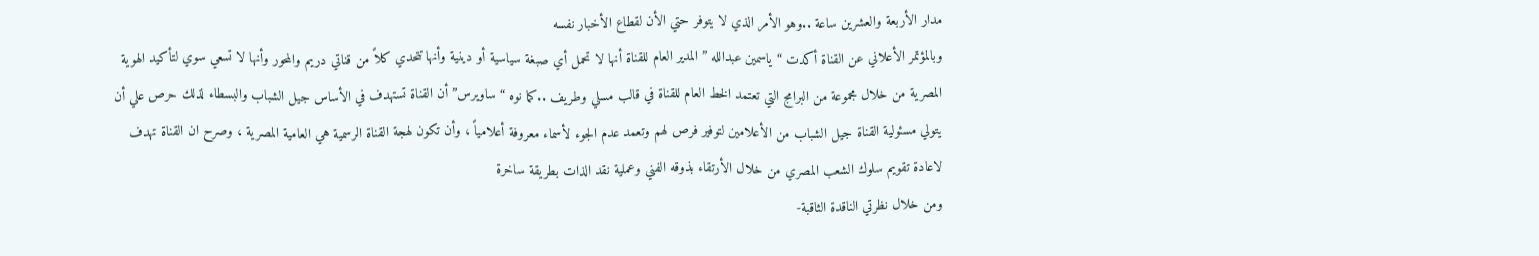مدار الأربعة والعشرين ساعة ..وهو الأمر الذي لا يتوفر حتي الأن لقطاع الأخبار نفسه
وبالمؤتمر الأعلاني عن القناة أكدت “ياسمين عبدالله ” المدير العام للقناة أنها لا تحمل أي صبغة سياسية أو دينية وأنها تتحدي كلاً من قناتي دريم والمحور وأنها لا تسعي سوي لتأكيد الهوية المصرية من خلال مجموعة من البرامج التي تعتمد الخط العام للقناة في قالب مسلي وطريف ..كما نوه “ساويرس” أن القناة تستهدف في الأساس جيل الشباب والبسطاء لذلك حرص علي أن يتولي مسئولية القناة جيل الشباب من الأعلامين لتوفير فرص لهم وتعمد عدم الجوء لأسماء معروفة أعلامياً ، وأن تكون لهجة القناة الرسمية هي العامية المصرية ، وصرح ان القناة تهدف لاعادة تقويم سلوك الشعب المصري من خلال الأرتقاء بذوقه الفني وعملية نقد الذات بطريقة ساخرة
ومن خلال نظرتي الناقدة الثاقبة-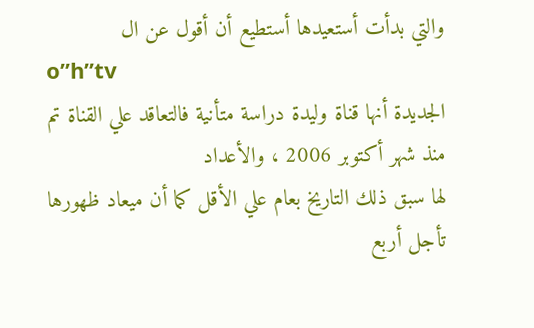والتي بدأت أستعيدها أستطيع أن أقول عن ال
o”h”tv
الجديدة أنها قناة وليدة دراسة متأنية فالتعاقد علي القناة تم منذ شهر أكتوبر 2006 ، والأعداد
لها سبق ذلك التاريخ بعام علي الأقل كما أن ميعاد ظهورها تأجل أربع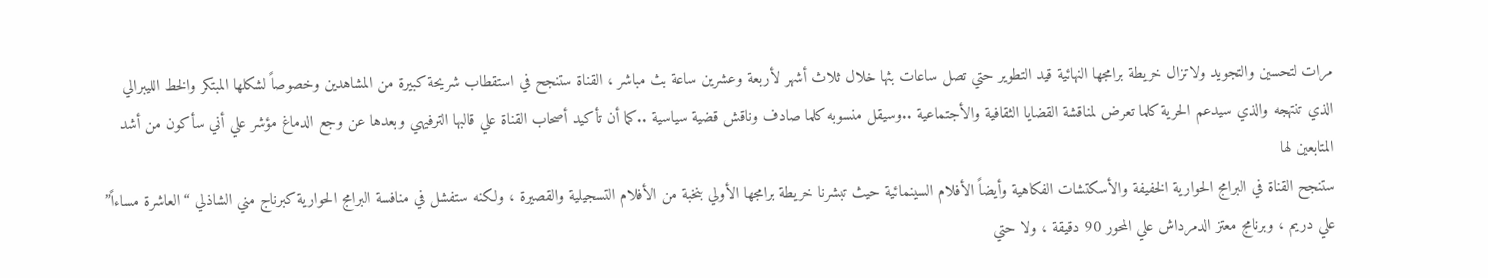مرات لتحسين والتجويد ولاتزال خريطة برامجها النهائية قيد التطوير حتي تصل ساعات بثها خلال ثلاث أشهر لأربعة وعشرين ساعة بث مباشر ، القناة ستنجح في استقطاب شريحة كبيرة من المشاهدين وخصوصاً لشكلها المبتكر والخط الليبرالي الذي تنتهجه والذي سيدعم الحرية كلما تعرض لمناقشة القضايا الثقافية والأجتماعية ..وسيقل منسوبه كلما صادف وناقش قضية سياسية ..كما أن تأكيد أصحاب القناة علي قالبها الترفيهي وبعدها عن وجع الدماغ مؤشر علي أني سأكون من أشد المتابعين لها
ستنجح القناة في البرامج الحوارية الخفيفة والأسكتشات الفكاهية وأيضاً الأفلام السينمائية حيث تبشرنا خريطة برامجها الأولي بنخبة من الأفلام التسجيلية والقصيرة ، ولكنه ستفشل في منافسة البرامج الحوارية كبرناج مني الشاذلي “العاشرة مساءاً” علي دريم ، وبرنامج معتز الدمرداش علي المحور 90 دقيقة ، ولا حتي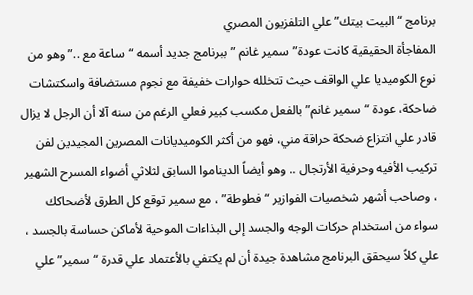برنامج “البيت بيتك” علي التلفزيون المصري
المفاجأة الحقيقية كانت عودة”سمير غانم ” ببرنامج جديد أسمه “ساعة مع ..” وهو من نوع الكوميديا علي الواقف حيث تتخلله حوارات خفيفة مع نجوم مستضافة واسكتشات ضاحكة، عودة “سمير غانم” بالفعل مكسب كبير فعلي الرغم من سنه آلا أن الرجل لا يزال قادر علي انتزاع ضحكة حراقة مني، فهو من أكثر الكوميديانات المصرين المجيدين لفن تركيب الأفيه وحرفية الأرتجال .. وهو أيضاً الديناموا السابق لثلاثي أضواء المسرح الشهير ، وصاحب أشهر شخصيات الفوازير “فطوطة” ، مع سمير توقع كل الطرق لأضحاكك سواء من استخدام حركات الوجه والجسد إلى البذاءات الموحية لأماكن حساسة بالجسد ، علي كلاً سيحقق البرنامج مشاهدة جيدة أن لم يكتفي بالأعتماد علي قدرة “سمير” علي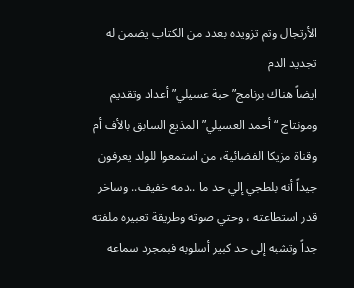الأرتجال وتم تزويده بعدد من الكتاب يضمن له تجديد الدم
ايضاً هناك برنامج”حبة عسيلي” أعداد وتقديم ومونتاج “أحمد العسيلي” المذيع السابق بالأف أم وقناة مزيكا الفضائية، من استمعوا للولد يعرفون جيداً أنه بلطجي إلي حد ما ..دمه خفيف.. وساخر قدر استطاعته ، وحتي صوته وطريقة تعبيره ملفته جداً وتشبه إلى حد كبير أسلوبه فبمجرد سماعه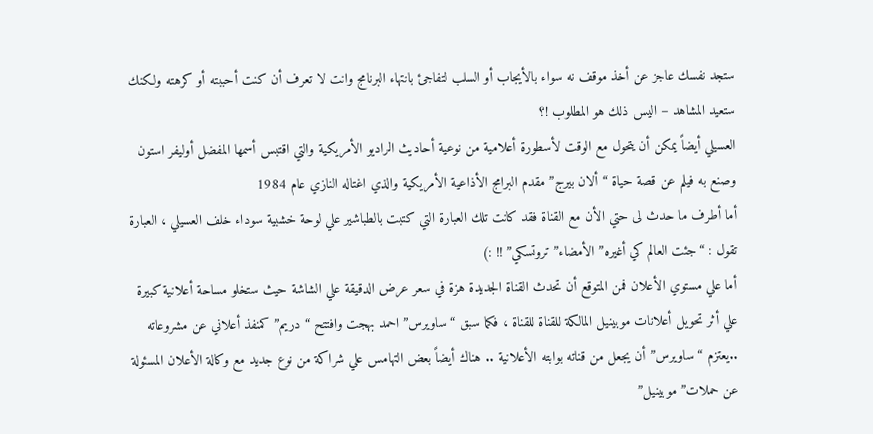ستجد نفسك عاجز عن أخذ موقف نه سواء بالأيجاب أو السلب لتفاجئ بانتهاء البرنامج وانت لا تعرف أن كنت أحببته أو كرهته ولكنك ستعيد المشاهد – اليس ذلك هو المطلوب !؟
العسيلي أيضاً يمكن أن يتحول مع الوقت لأسطورة أعلامية من نوعية أحاديث الراديو الأمريكية والتي اقتبس أسمها المفضل أوليفر استون وصنع به فيلم عن قصة حياة “ألان بيرج” مقدم البرامج الأذاعية الأمريكية والذي اغتاله النازي عام 1984
أما أطرف ما حدث لى حتي الأن مع القناة فقد كانت تلك العبارة التي كتبت بالطباشير علي لوحة خشبية سوداء خلف العسيلي ، العبارة تقول : “جئت العالم كي أغيره” الأمضاء” تروتسكي” !! :)
أما علي مستوي الأعلان فمن المتوقع أن تحدث القناة الجديدة هزة في سعر عرض الدقيقة علي الشاشة حيث ستخلو مساحة أعلانية كبيرة علي أثر تحويل أعلانات موبينيل المالكة للقناة للقناة ، فكما سبق “ساويرس” احمد بهجت وافتتح “دريم” كمنفذ أعلاني عن مشروعاته ..يعتزم “ساويرس” أن يجعل من قناته بوابته الأعلانية .. هناك أيضاً بعض التهامس علي شراكة من نوع جديد مع وكالة الأعلان المسئولة عن حملات”موبينيل”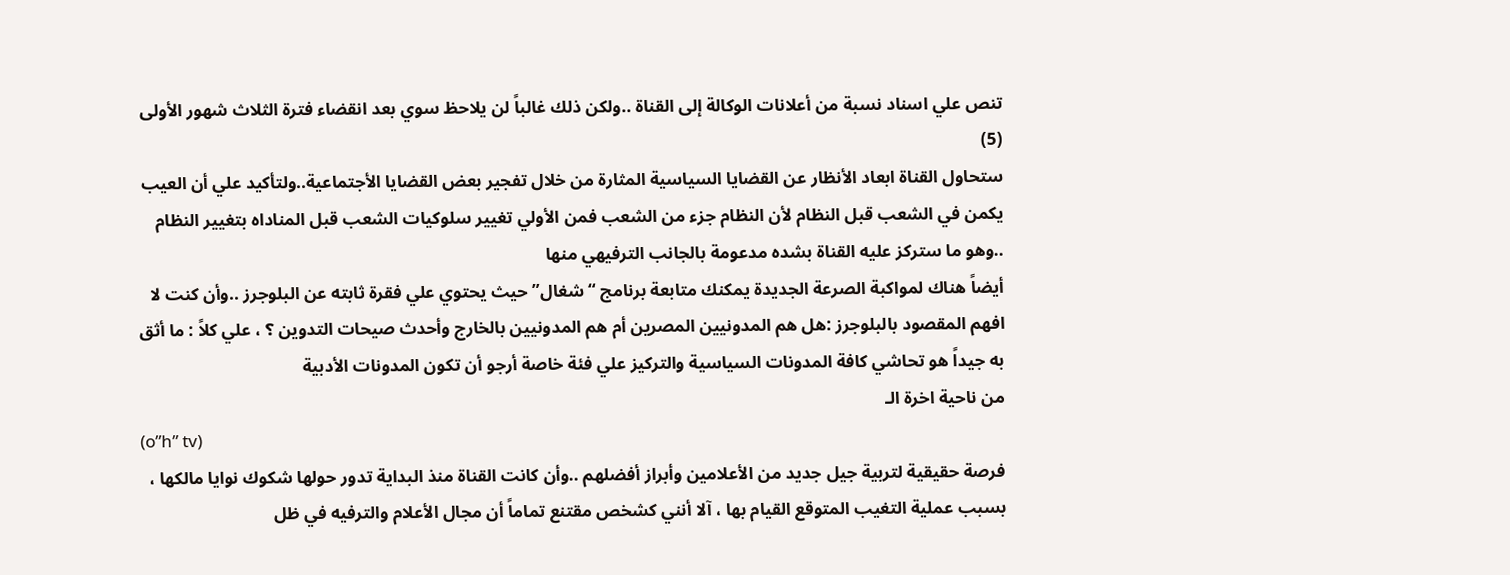تنص علي اسناد نسبة من أعلانات الوكالة إلى القناة ..ولكن ذلك غالباً لن يلاحظ سوي بعد انقضاء فترة الثلاث شهور الأولى
(5)
ستحاول القناة ابعاد الأنظار عن القضايا السياسية المثارة من خلال تفجير بعض القضايا الأجتماعية..ولتأكيد علي أن العيب يكمن في الشعب قبل النظام لأن النظام جزء من الشعب فمن الأولي تغيير سلوكيات الشعب قبل المناداه بتغيير النظام ..وهو ما ستركز عليه القناة بشده مدعومة بالجانب الترفيهي منها
أيضاً هناك لمواكبة الصرعة الجديدة يمكنك متابعة برنامج “شغال” حيث يحتوي علي فقرة ثابته عن البلوجرز ..وأن كنت لا افهم المقصود بالبلوجرز :هل هم المدونيين المصرين أم هم المدونيين بالخارج وأحدث صيحات التدوين ؟ ، علي كلاً : ما أثق به جيداً هو تحاشي كافة المدونات السياسية والتركيز علي فئة خاصة أرجو أن تكون المدونات الأدبية
من ناحية اخرة الـ
(o”h” tv)
فرصة حقيقية لتربية جيل جديد من الأعلامين وأبراز أفضلهم ..وأن كانت القناة منذ البداية تدور حولها شكوك نوايا مالكها ، بسبب عملية التغيب المتوقع القيام بها ، آلا أنني كشخص مقتنع تماماً أن مجال الأعلام والترفيه في ظل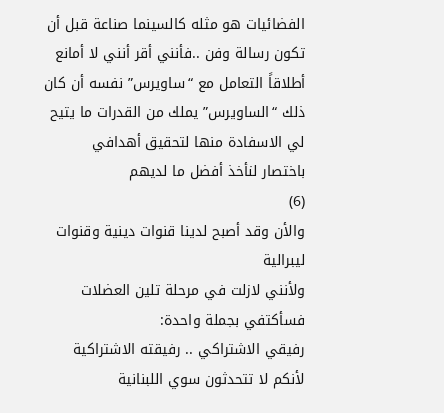الفضائيات هو مثله كالسينما صناعة قبل أن تكون رسالة وفن ..فأنني أقر أنني لا أمانع أطلاقاً التعامل مع “ساويرس” نفسه أن كان ذلك “الساويرس” يملك من القدرات ما يتيح لي الاسفادة منها لتحقيق أهدافي
باختصار لنأخذ أفضل ما لديهم
(6)
والأن وقد أصبح لدينا قنوات دينية وقنوات ليبرالية
ولأنني لازلت في مرحلة تلين العضلات فسأكتفي بجملة واحدة:
رفيقي الاشتراكي .. رفيقته الاشتراكية
لأنكم لا تتحدثون سوي اللبنانية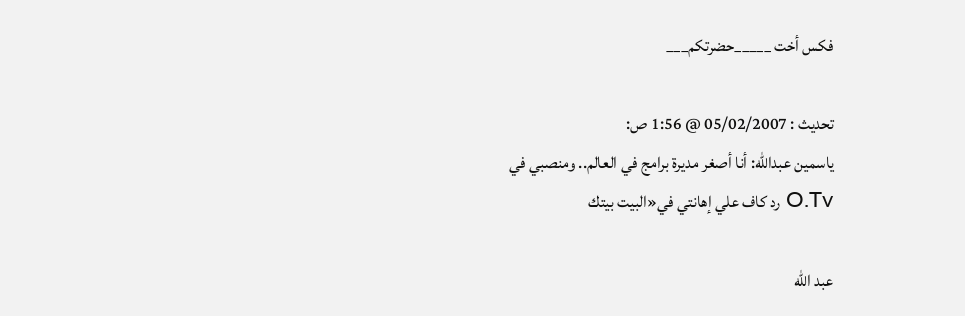فكس أخت _____حضرتكم___

تحديث : 05/02/2007 @ 1:56 ص:
ياسمين عبدالله: أنا أصغر مديرة برامج في العالم.. ومنصبي في
O.Tv رد كاف علي إهانتي في«البيت بيتك

عبد الله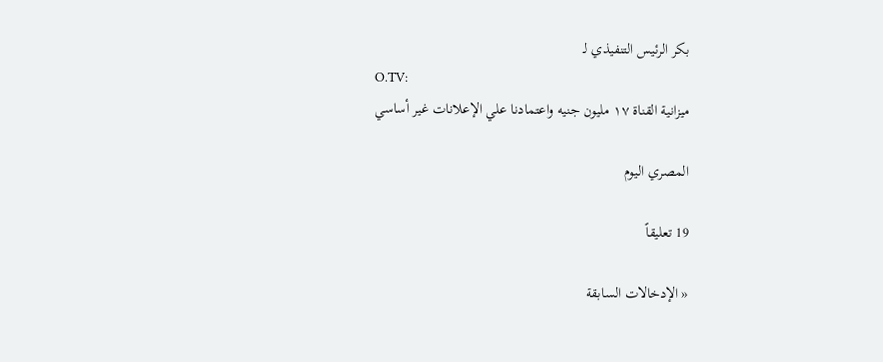بكر الرئيس التنفيذي لـ
O.TV:
ميزانية القناة ١٧ مليون جنيه واعتمادنا علي الإعلانات غير أساسي

المصري اليوم

19 تعليقاً

« الإدخالات السابقة